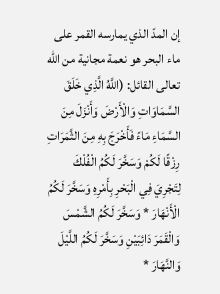إن المدّ الذي يمارسه القمر على ماء البحر هو نعمة مجانية من الله تعالى القائل: (اللَّهُ الَّذِي خَلَقَ السَّمَاوَاتِ وَالْأَرْضَ وَأَنْزَلَ مِنَ السَّمَاءِ مَاءً فَأَخْرَجَ بِهِ مِنَ الثَّمَرَاتِ رِزْقًا لَكُمْ وَسَخَّرَ لَكُمُ الْفُلْكَ لِتَجْرِيَ فِي الْبَحْرِ بِأَمْرِهِ وَسَخَّرَ لَكُمُ الْأَنْهَارَ * وَسَخَّرَ لَكُمُ الشَّمْسَ وَالْقَمَرَ دَائِبَيْنِ وَسَخَّرَ لَكُمُ اللَّيْلَ وَالنَّهَارَ *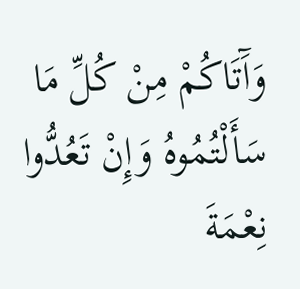وَآَتَاكُمْ مِنْ كُلِّ مَا سَأَلْتُمُوهُ وَإِنْ تَعُدُّوا نِعْمَةَ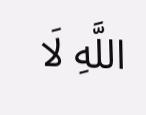اللَّهِ لَا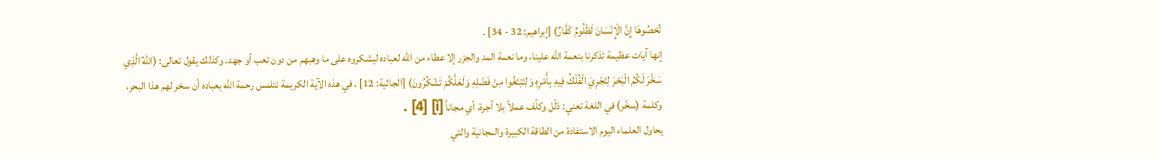تُحْصُوهَا إِنَّ الْإِنْسَانَ لَظَلُومٌ كَفَّارٌ) [إبراهيم: 32 - 34] .
إنها آيات عظيمة تذكرنا بنعمة الله علينا، وما نعمة المد والجزر إلا عطاء من الله لعباده ليشكروه على ما وهبهم من دون تعب أو جهد. وكذلك يقول تعالى: (اللَّهُ الَّذِي سَخَّرَ لَكُمُ الْبَحْرَ لِتَجْرِيَ الْفُلْكُ فِيهِ بِأَمْرِهِ وَلِتَبْتَغُوا مِنْ فَضْلِهِ وَلَعَلَّكُمْ تَشْكُرُونَ) [الجاثية: 12] . في هذه الآية الكريمة نتلمس رحمة الله بعباده أن سخر لهم هذا البحر، وكلمة (سخّر) في اللغة تعني: ذلّل وكلّف عملاً بلا أجرة، أي مجاناً [i] [4] .
يحاول العلماء اليوم الاستفادة من الطاقة الكبيرة والمجانية والتي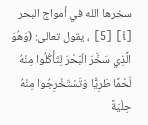سخرها الله في أمواج البحر [i] [5] ، يقول تعالى: (وَهُوَ الَّذِي سَخَّرَ الْبَحْرَ لِتَأْكُلُوا مِنْهُ لَحْمًا طَرِيًّا وَتَسْتَخْرِجُوا مِنْهُ حِلْيَةً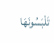تَلْبَسُونَهَا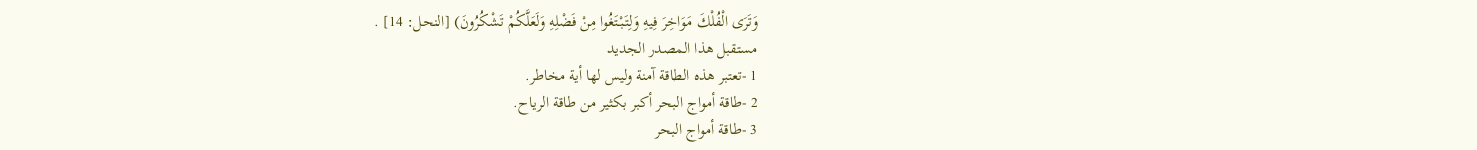وَتَرَى الْفُلْكَ مَوَاخِرَ فِيهِ وَلِتَبْتَغُوا مِنْ فَضْلِهِ وَلَعَلَّكُمْ تَشْكُرُونَ) [النحل: 14] .
مستقبل هذا المصدر الجديد
1 -تعتبر هذه الطاقة آمنة وليس لها أية مخاطر.
2 -طاقة أمواج البحر أكبر بكثير من طاقة الرياح.
3 -طاقة أمواج البحر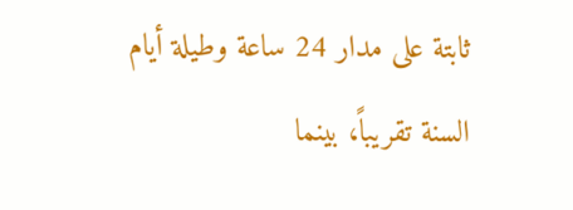ثابتة على مدار 24 ساعة وطيلة أيام السنة تقريباً، بينما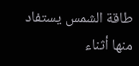طاقة الشمس يستفاد منها أثناء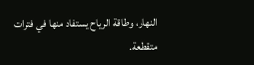النهار، وطاقة الرياح يستفاد منها في فترات متقطعة.